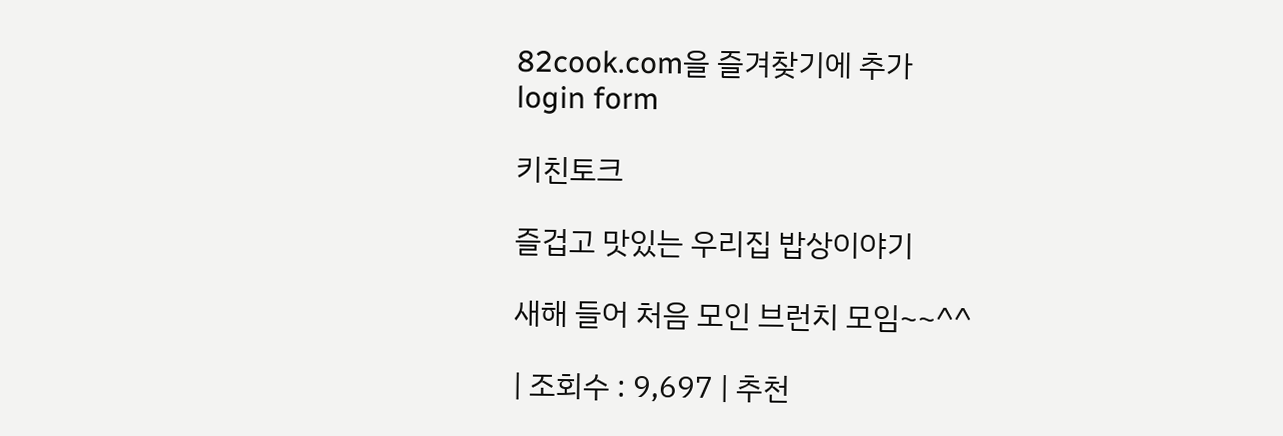82cook.com을 즐겨찾기에 추가
login form

키친토크

즐겁고 맛있는 우리집 밥상이야기

새해 들어 처음 모인 브런치 모임~~^^

| 조회수 : 9,697 | 추천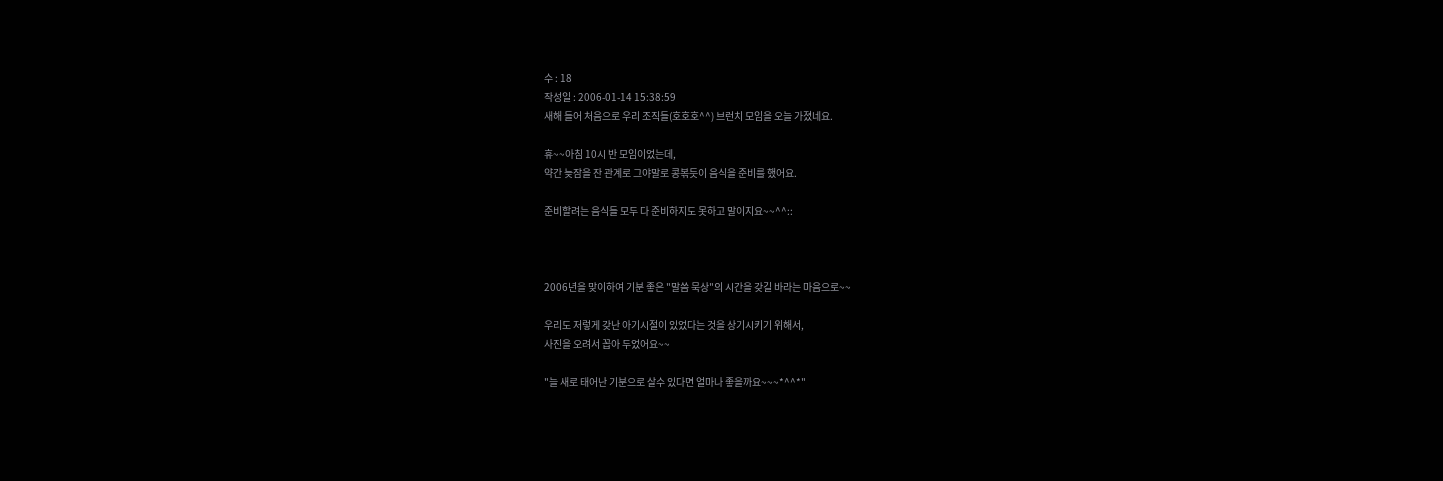수 : 18
작성일 : 2006-01-14 15:38:59
새해 들어 처음으로 우리 조직들(호호호^^) 브런치 모임을 오늘 가졌네요.

휴~~아침 10시 반 모임이었는데,
약간 늦잠을 잔 관계로 그야말로 콩볶듯이 음식을 준비를 했어요.

준비할려는 음식들 모두 다 준비하지도 못하고 말이지요~~^^::



2006년을 맞이하여 기분 좋은 "말씀 묵상"의 시간을 갖길 바라는 마음으로~~

우리도 저렇게 갖난 아기시절이 있었다는 것을 상기시키기 위해서,
사진을 오려서 꼽아 두었어요~~

"늘 새로 태어난 기분으로 살수 있다면 얼마나 좋을까요~~~*^^*"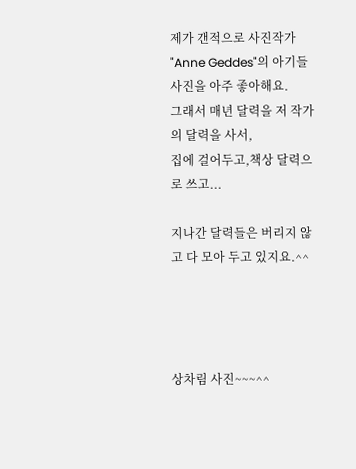제가 갠적으로 사진작가 "Anne Geddes"의 아기들 사진을 아주 좋아해요.
그래서 매년 달력을 저 작가의 달력을 사서,
집에 걸어두고,책상 달력으로 쓰고...

지나간 달력들은 버리지 않고 다 모아 두고 있지요.^^




상차림 사진~~~^^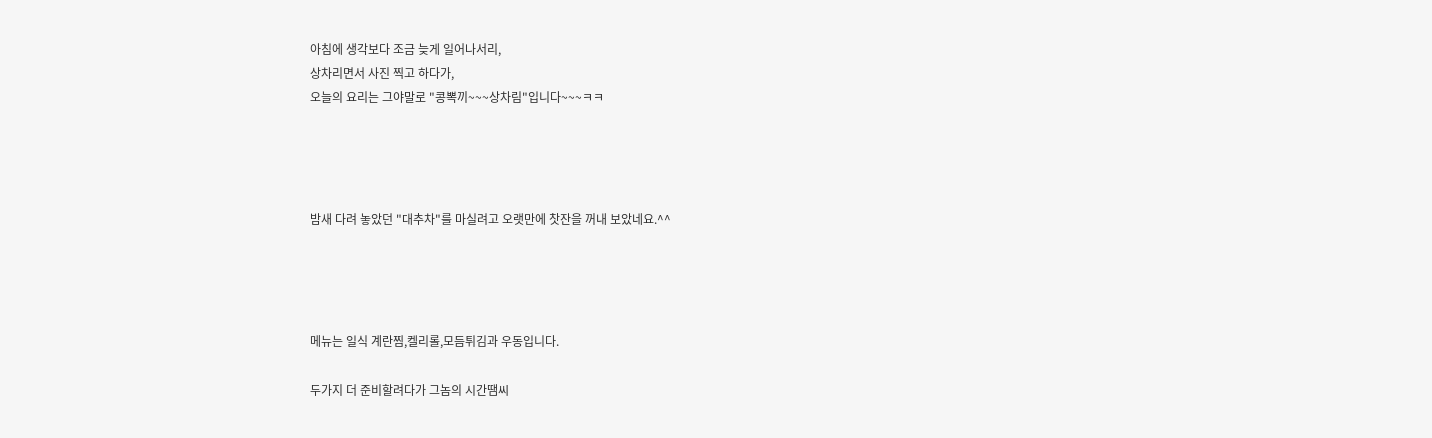아침에 생각보다 조금 늦게 일어나서리,
상차리면서 사진 찍고 하다가,
오늘의 요리는 그야말로 "콩뽁끼~~~상차림"입니다~~~ㅋㅋ




밤새 다려 놓았던 "대추차"를 마실려고 오랫만에 찻잔을 꺼내 보았네요.^^




메뉴는 일식 계란찜,켈리롤,모듬튀김과 우동입니다.

두가지 더 준비할려다가 그놈의 시간땜씨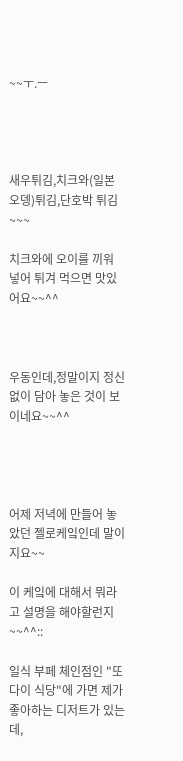~~ㅜ.ㅡ




새우튀김,치크와(일본 오뎅)튀김,단호박 튀김~~~

치크와에 오이를 끼워 넣어 튀겨 먹으면 맛있어요~~^^



우동인데,정말이지 정신없이 담아 놓은 것이 보이네요~~^^




어제 저녁에 만들어 놓았던 젤로케잌인데 말이지요~~

이 케잌에 대해서 뭐라고 설명을 해야할런지~~^^::

일식 부페 체인점인 "또다이 식당"에 가면 제가 좋아하는 디저트가 있는데,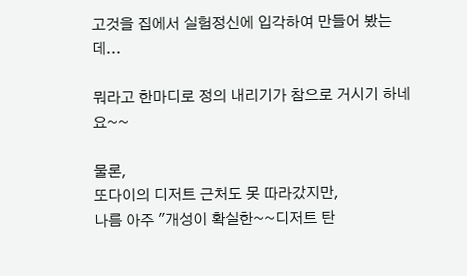고것을 집에서 실험정신에 입각하여 만들어 봤는데...

뭐라고 한마디로 정의 내리기가 참으로 거시기 하네요~~

물론,
또다이의 디저트 근처도 못 따라갔지만,
나름 아주 "개성이 확실한~~디저트 탄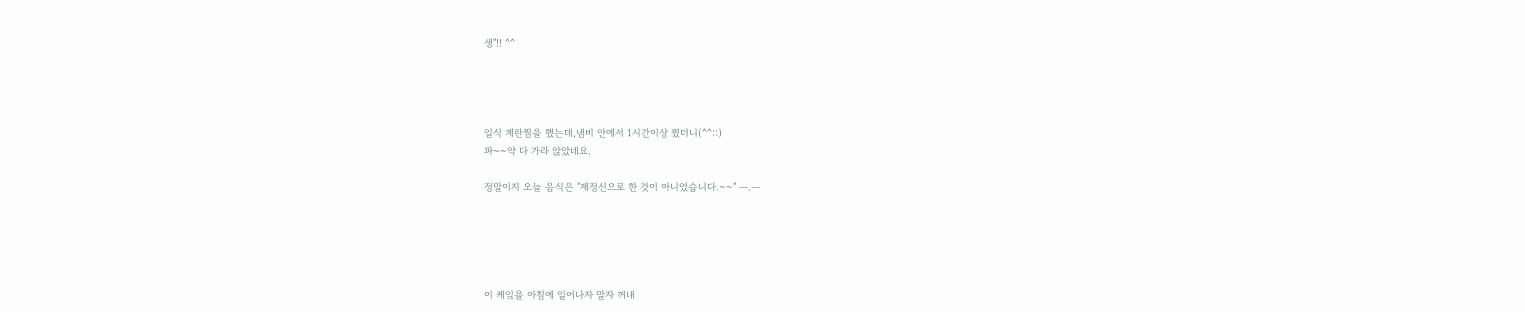생"!! ^^




일식 계란찜을 했는데,냄비 안에서 1시간이상 쪘더니(^^::)
파~~악 다 가라 앉았네요.

정말이지 오늘 음식은 "제정신으로 한 것이 아니었습니다.~~" ㅡ.ㅡ





이 케잌을 아침에 일어나자 말자 꺼내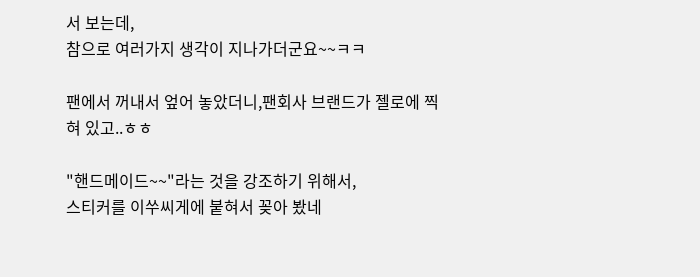서 보는데,
참으로 여러가지 생각이 지나가더군요~~ㅋㅋ

팬에서 꺼내서 엎어 놓았더니,팬회사 브랜드가 젤로에 찍혀 있고..ㅎㅎ

"핸드메이드~~"라는 것을 강조하기 위해서,
스티커를 이쑤씨게에 붙혀서 꽂아 봤네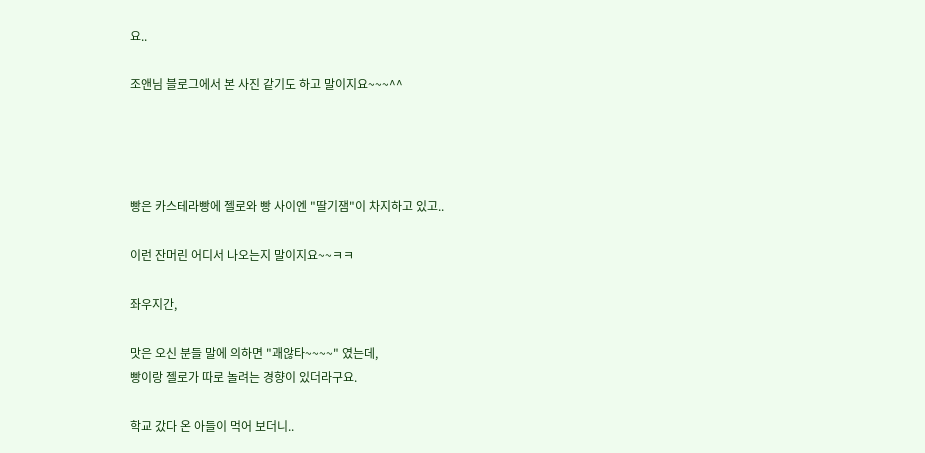요..

조앤님 블로그에서 본 사진 같기도 하고 말이지요~~~^^




빵은 카스테라빵에 젤로와 빵 사이엔 "딸기잼"이 차지하고 있고..

이런 잔머린 어디서 나오는지 말이지요~~ㅋㅋ

좌우지간,

맛은 오신 분들 말에 의하면 "괘않타~~~~" 였는데,
빵이랑 젤로가 따로 놀려는 경향이 있더라구요.

학교 갔다 온 아들이 먹어 보더니..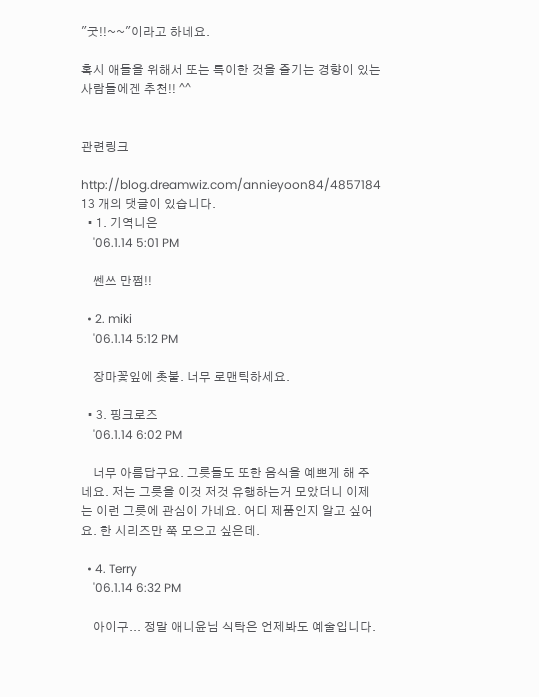"굿!!~~"이라고 하네요.

혹시 애들을 위해서 또는 특이한 것을 즐기는 경향이 있는 사람들에겐 추천!! ^^


관련링크

http://blog.dreamwiz.com/annieyoon84/4857184
13 개의 댓글이 있습니다.
  • 1. 기역니은
    '06.1.14 5:01 PM

    쎈쓰 만쩜!!

  • 2. miki
    '06.1.14 5:12 PM

    장마꽃잎에 촛불. 너무 로맨틱하세요.

  • 3. 핑크로즈
    '06.1.14 6:02 PM

    너무 아름답구요. 그릇들도 또한 음식을 예쁘게 해 주네요. 저는 그릇을 이것 저것 유행하는거 모았더니 이제는 이런 그릇에 관심이 가네요. 어디 제품인지 알고 싶어요. 한 시리즈만 쭉 모으고 싶은데.

  • 4. Terry
    '06.1.14 6:32 PM

    아이구... 정말 애니윤님 식탁은 언제봐도 예술입니다.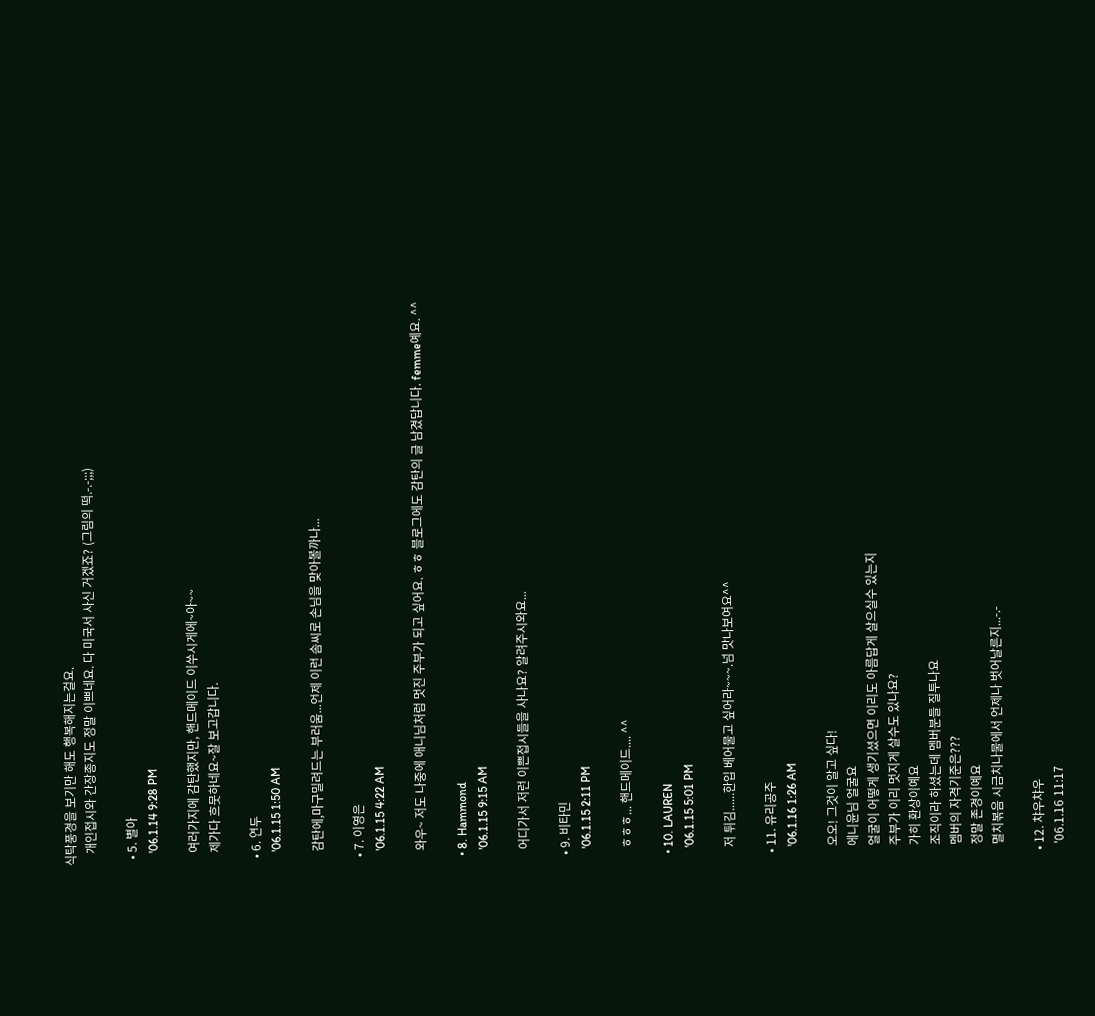식탁풍경을 보기만 해도 행복해지는걸요.
    개인접시와 간장종지도 정말 이쁘네요. 다 미국서 사신 거겠죠? (그림의 떡.-.-;;;)

  • 5. 별아
    '06.1.14 9:28 PM

    여러가지에 감탄했지만, 핸드메이드 이쑤시게에~아~~
    제가다 흐뭇하네요~잘 보고갑니다.

  • 6. 연두
    '06.1.15 1:50 AM

    감탄에,마구밀려드는 부러움...언제 이런 솜씨로 손님을 맞아볼까나...

  • 7. 이영은
    '06.1.15 4:22 AM

    와우~ 저도 나중에 애니님처럼 멋진 주부가 되고 싶어요. ㅎㅎ 블로그에도 감탄의 글 남겼답니다. femme예요. ^^

  • 8. Hammond
    '06.1.15 9:15 AM

    어디가서 저런 이쁜접시들을 사나요? 알려주시와요...

  • 9. 비타민
    '06.1.15 2:11 PM

    ㅎㅎㅎ... 핸드메이드.... ^^

  • 10. LAUREN
    '06.1.15 5:01 PM

    저 튀김......한입 베어물고 싶어라~~~.넘 맛나보여요^^

  • 11. 유리공주
    '06.1.16 1:26 AM

    오오! 그것이 알고 싶다!
    에니윤님 얼굴요
    얼굴이 어떻게 생기셨으면 이리도 아름답게 살으실수 있는지
    주부가 이리 멋지게 살수도 있나요?
    가히 환상이예요
    조직이라 하셨는데 멤버분들 질투나요
    멤버의 자격기준은???
    정말 존경이예요
    멸치볶음 시금치나물에서 언제나 벗어날른지...-.-

  • 12. 챠우챠우
    '06.1.16 11:17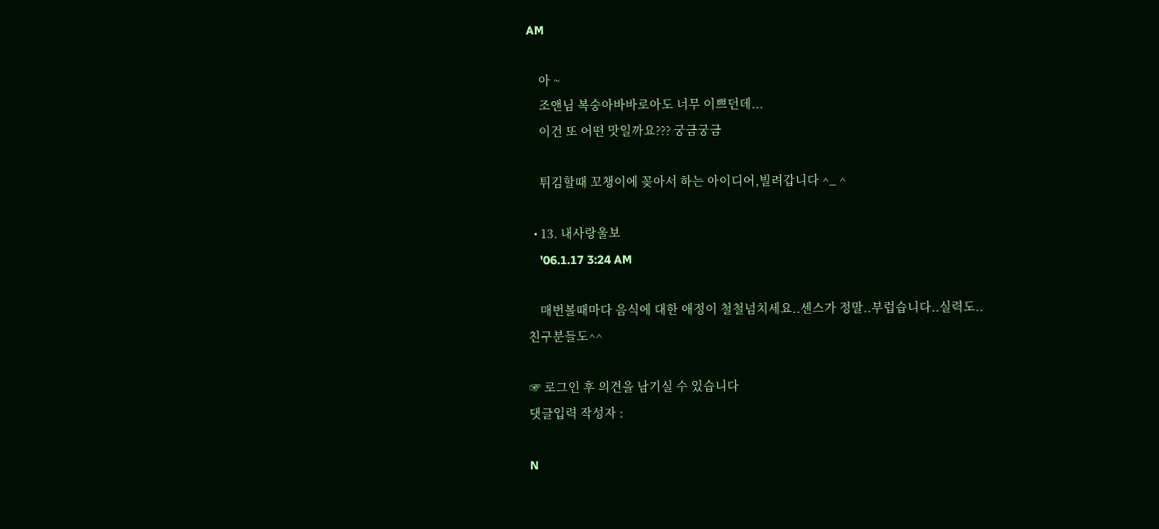AM

    아 ~
    조앤님 복숭아바바로아도 너무 이쁘던데...
    이건 또 어떤 맛일까요??? 궁금궁금

    튀김할때 꼬챙이에 꽂아서 하는 아이디어,빌려갑니다 ^_ ^

  • 13. 내사랑울보
    '06.1.17 3:24 AM

    매번볼때마다 음식에 대한 애정이 철철넘치세요..센스가 정말..부럽습니다..실력도.. 친구분들도^^

☞ 로그인 후 의견을 남기실 수 있습니다
댓글입력 작성자 :

N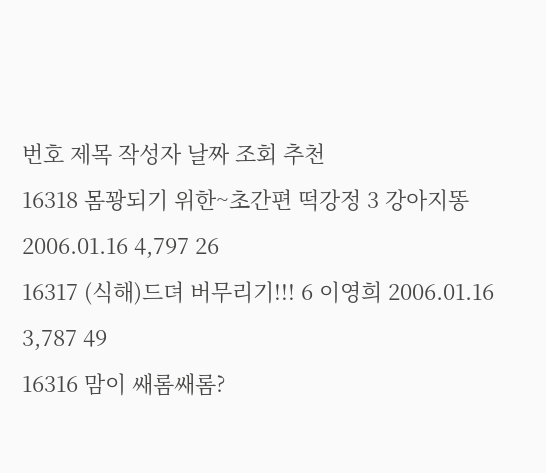번호 제목 작성자 날짜 조회 추천
16318 몸꽝되기 위한~초간편 떡강정 3 강아지똥 2006.01.16 4,797 26
16317 (식해)드뎌 버무리기!!! 6 이영희 2006.01.16 3,787 49
16316 맘이 쌔롬쌔롬?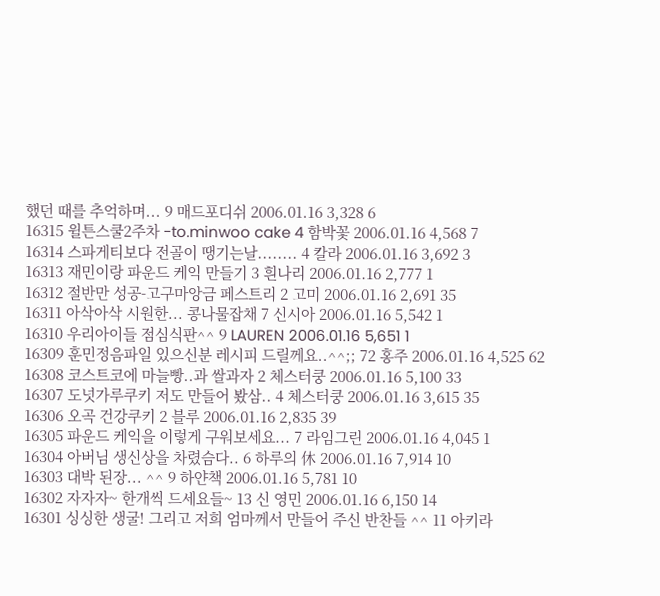했던 때를 추억하며... 9 매드포디쉬 2006.01.16 3,328 6
16315 윌튼스쿨2주차 -to.minwoo cake 4 함박꽃 2006.01.16 4,568 7
16314 스파게티보다 전골이 땡기는날........ 4 칼라 2006.01.16 3,692 3
16313 재민이랑 파운드 케익 만들기 3 흰나리 2006.01.16 2,777 1
16312 절반만 성공-고구마앙금 페스트리 2 고미 2006.01.16 2,691 35
16311 아삭아삭 시원한... 콩나물잡채 7 신시아 2006.01.16 5,542 1
16310 우리아이들 점심식판^^ 9 LAUREN 2006.01.16 5,651 1
16309 훈민정음파일 있으신분 레시피 드릴께요..^^;; 72 홍주 2006.01.16 4,525 62
16308 코스트코에 마늘빵..과 쌀과자 2 체스터쿵 2006.01.16 5,100 33
16307 도넛가루쿠키 저도 만들어 봤삼.. 4 체스터쿵 2006.01.16 3,615 35
16306 오곡 건강쿠키 2 블루 2006.01.16 2,835 39
16305 파운드 케익을 이렇게 구워보세요... 7 라임그린 2006.01.16 4,045 1
16304 아버님 생신상을 차렸슴다.. 6 하루의 休 2006.01.16 7,914 10
16303 대박 된장... ^^ 9 하얀책 2006.01.16 5,781 10
16302 자자자~ 한개씩 드세요들~ 13 신 영민 2006.01.16 6,150 14
16301 싱싱한 생굴! 그리고 저희 엄마께서 만들어 주신 반찬들 ^^ 11 아키라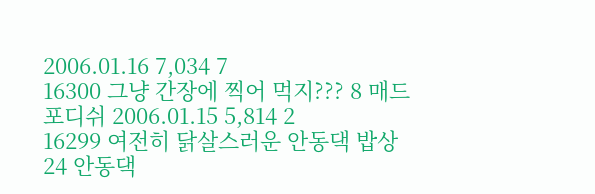2006.01.16 7,034 7
16300 그냥 간장에 찍어 먹지??? 8 매드포디쉬 2006.01.15 5,814 2
16299 여전히 닭살스러운 안동댁 밥상 24 안동댁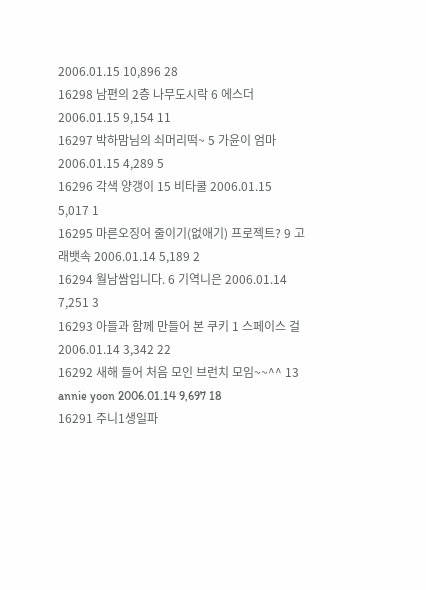2006.01.15 10,896 28
16298 남편의 2층 나무도시락 6 에스더 2006.01.15 9,154 11
16297 박하맘님의 쇠머리떡~ 5 가윤이 엄마 2006.01.15 4,289 5
16296 각색 양갱이 15 비타쿨 2006.01.15 5,017 1
16295 마른오징어 줄이기(없애기) 프로젝트? 9 고래뱃속 2006.01.14 5,189 2
16294 월남쌈입니다. 6 기역니은 2006.01.14 7,251 3
16293 아들과 함께 만들어 본 쿠키 1 스페이스 걸 2006.01.14 3,342 22
16292 새해 들어 처음 모인 브런치 모임~~^^ 13 annie yoon 2006.01.14 9,697 18
16291 주니1생일파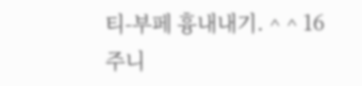티-부페 흉내내기. ^ ^ 16 주니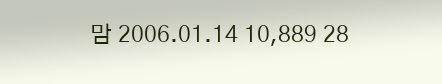맘 2006.01.14 10,889 28